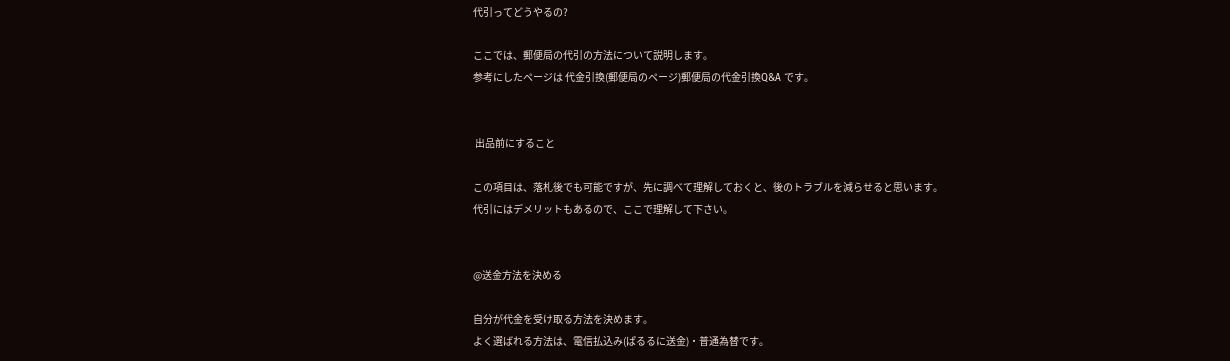代引ってどうやるの?

ここでは、郵便局の代引の方法について説明します。
参考にしたページは 代金引換(郵便局のページ)郵便局の代金引換Q&A です。


 出品前にすること

この項目は、落札後でも可能ですが、先に調べて理解しておくと、後のトラブルを減らせると思います。
代引にはデメリットもあるので、ここで理解して下さい。


@送金方法を決める

自分が代金を受け取る方法を決めます。
よく選ばれる方法は、電信払込み(ぱるるに送金)・普通為替です。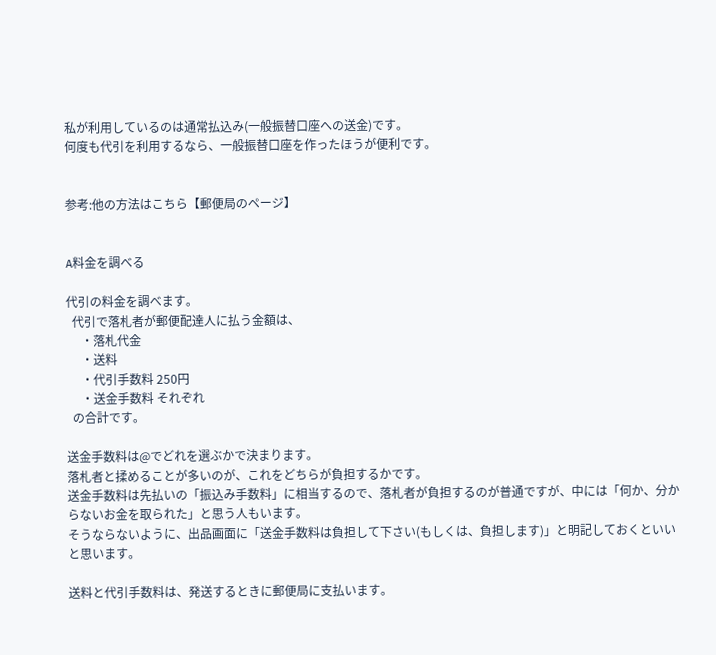私が利用しているのは通常払込み(一般振替口座への送金)です。
何度も代引を利用するなら、一般振替口座を作ったほうが便利です。


参考:他の方法はこちら【郵便局のページ】


A料金を調べる

代引の料金を調べます。
  代引で落札者が郵便配達人に払う金額は、
     ・落札代金
     ・送料
     ・代引手数料 250円
     ・送金手数料 それぞれ
  の合計です。

送金手数料は@でどれを選ぶかで決まります。
落札者と揉めることが多いのが、これをどちらが負担するかです。
送金手数料は先払いの「振込み手数料」に相当するので、落札者が負担するのが普通ですが、中には「何か、分からないお金を取られた」と思う人もいます。
そうならないように、出品画面に「送金手数料は負担して下さい(もしくは、負担します)」と明記しておくといいと思います。

送料と代引手数料は、発送するときに郵便局に支払います。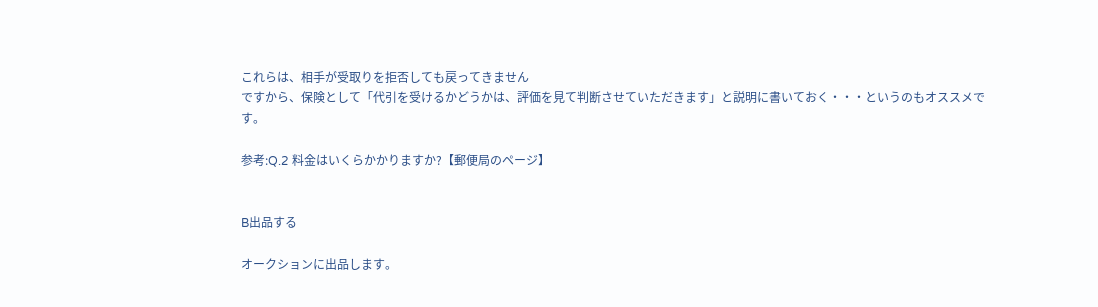これらは、相手が受取りを拒否しても戻ってきません
ですから、保険として「代引を受けるかどうかは、評価を見て判断させていただきます」と説明に書いておく・・・というのもオススメです。

参考:Q.2 料金はいくらかかりますか?【郵便局のページ】


B出品する

オークションに出品します。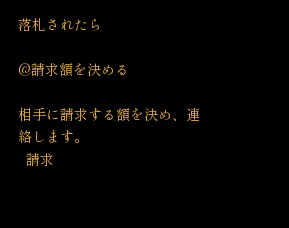落札されたら

@請求額を決める

相手に請求する額を決め、連絡します。
  請求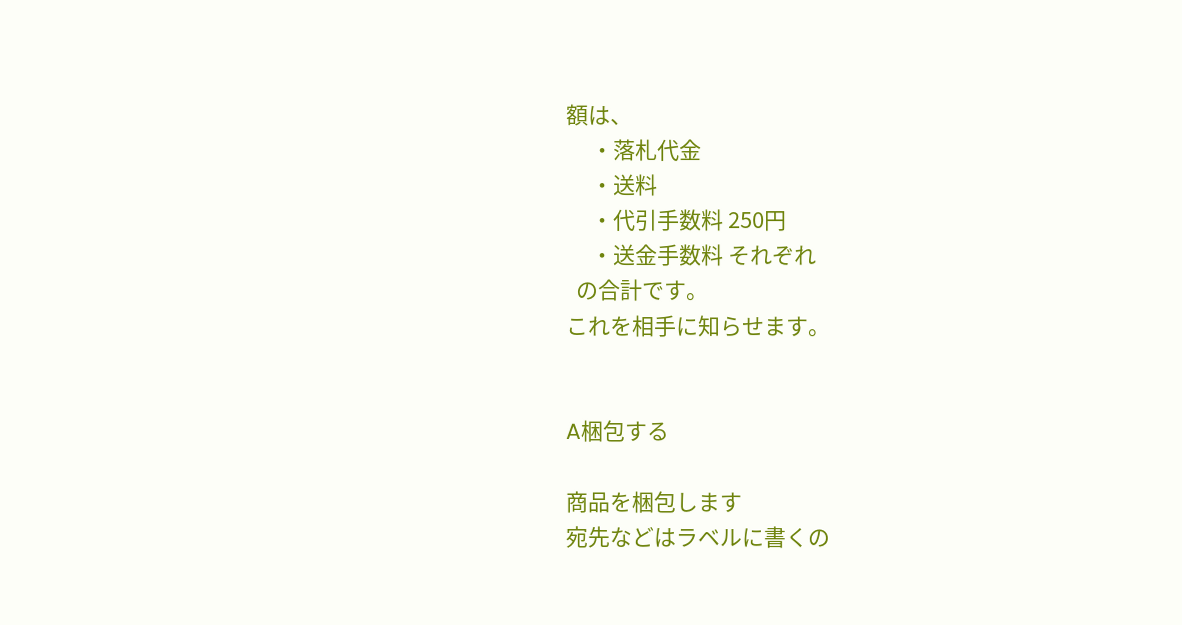額は、
     ・落札代金
     ・送料
     ・代引手数料 250円
     ・送金手数料 それぞれ
  の合計です。
これを相手に知らせます。


A梱包する

商品を梱包します
宛先などはラベルに書くの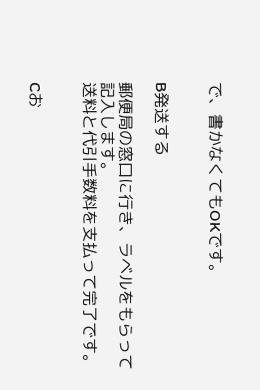で、書かなくてもOKです。


B発送する

郵便局の窓口に行き、ラベルをもらって記入します。
送料と代引手数料を支払って完了です。


Cお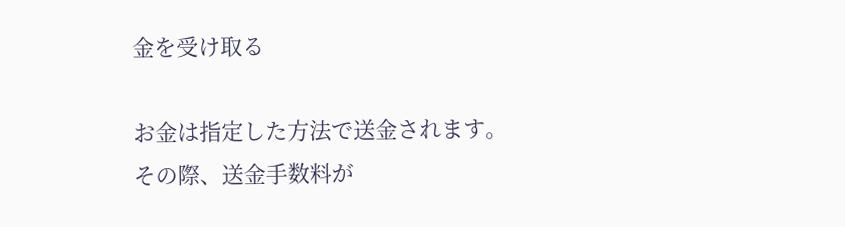金を受け取る

お金は指定した方法で送金されます。
その際、送金手数料が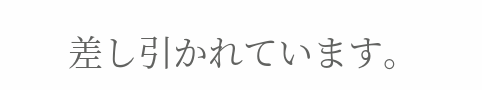差し引かれています。